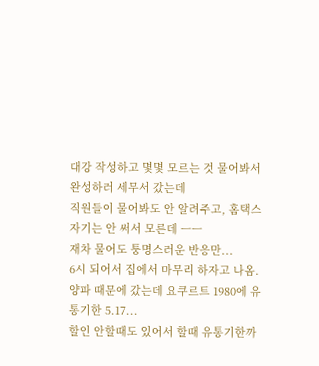대강 작성하고 몇몇 모르는 것 물어봐서 완성하러 세무서 갔는데
직원들이 물어봐도 안 알려주고, 홈택스 자기는 안 써서 모른데 ㅡㅡ
재차 물어도 퉁명스러운 반응만...
6시 되어서 집에서 마무리 하자고 나옴.
양파 때문에 갔는데 요쿠르트 1980에 유통기한 5.17...
할인 안할때도 있어서 할때 유통기한까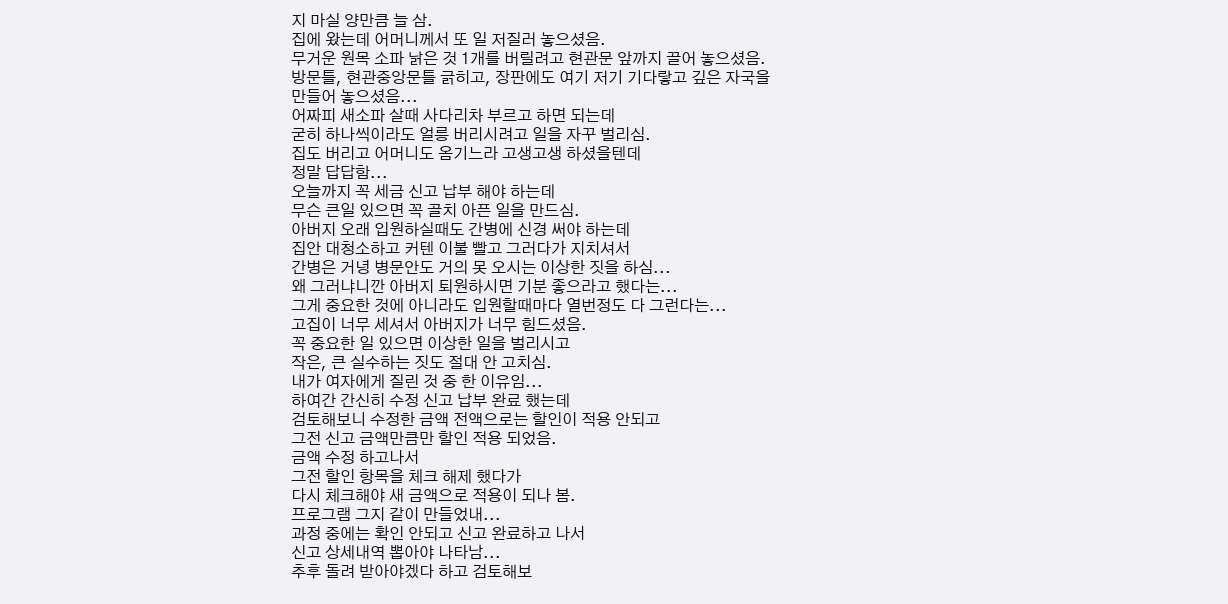지 마실 양만큼 늘 삼.
집에 왔는데 어머니께서 또 일 저질러 놓으셨음.
무거운 원목 소파 낡은 것 1개를 버릴려고 현관문 앞까지 끌어 놓으셨음.
방문틀, 현관중앙문틀 긁히고, 장판에도 여기 저기 기다랗고 깊은 자국을
만들어 놓으셨음...
어짜피 새소파 살때 사다리차 부르고 하면 되는데
굳히 하나씩이라도 얼릉 버리시려고 일을 자꾸 벌리심.
집도 버리고 어머니도 옴기느라 고생고생 하셨을텐데
정말 답답함...
오늘까지 꼭 세금 신고 납부 해야 하는데
무슨 큰일 있으면 꼭 골치 아픈 일을 만드심.
아버지 오래 입원하실때도 간병에 신경 써야 하는데
집안 대청소하고 커텐 이불 빨고 그러다가 지치셔서
간병은 거녕 병문안도 거의 못 오시는 이상한 짓을 하심...
왜 그러냐니깐 아버지 퇴원하시면 기분 좋으라고 했다는...
그게 중요한 것에 아니라도 입원할때마다 열번정도 다 그런다는...
고집이 너무 세셔서 아버지가 너무 힘드셨음.
꼭 중요한 일 있으면 이상한 일을 벌리시고
작은, 큰 실수하는 짓도 절대 안 고치심.
내가 여자에게 질린 것 중 한 이유임...
하여간 간신히 수정 신고 납부 완료 했는데
검토해보니 수정한 금액 전액으로는 할인이 적용 안되고
그전 신고 금액만큼만 할인 적용 되었음.
금액 수정 하고나서
그전 할인 항목을 체크 해제 했다가
다시 체크해야 새 금액으로 적용이 되나 봄.
프로그램 그지 같이 만들었내...
과정 중에는 확인 안되고 신고 완료하고 나서
신고 상세내역 뽑아야 나타남...
추후 돌려 받아야겠다 하고 검토해보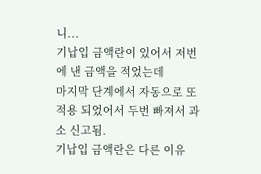니...
기납입 금액란이 있어서 저번에 낸 금액을 적었는데
마지막 단계에서 자동으로 또 적용 되었어서 두번 빠져서 과소 신고됨.
기납입 금액란은 다른 이유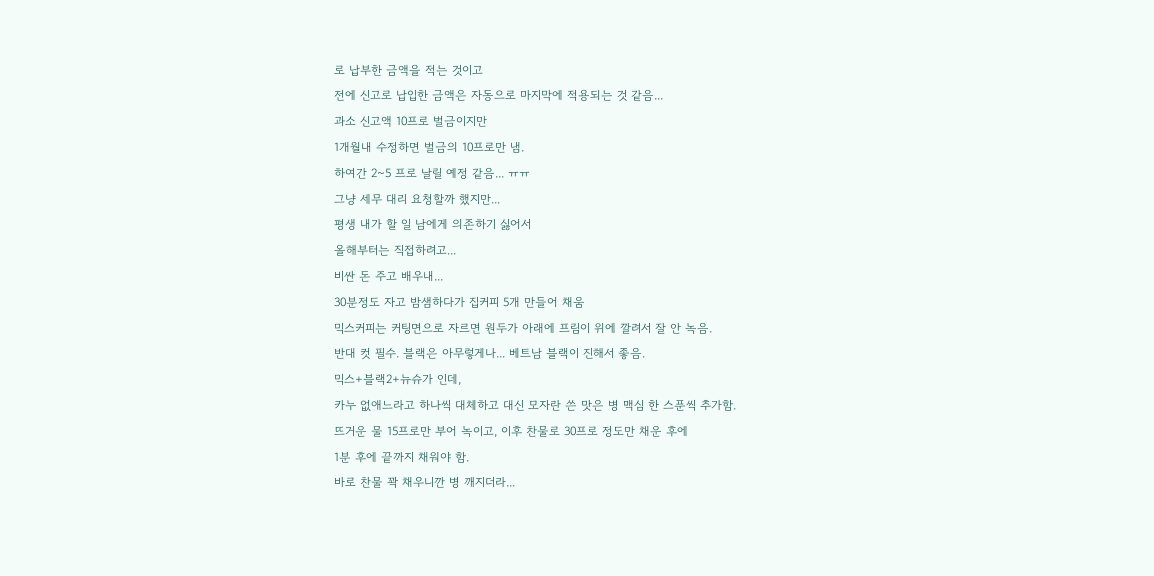로 납부한 금액을 적는 것이고
전에 신고로 납입한 금액은 자동으로 마지막에 적용되는 것 같음...
과소 신고액 10프로 벌금이지만
1개월내 수정하면 벌금의 10프로만 냄.
하여간 2~5 프로 날릴 예정 같음... ㅠㅠ
그냥 세무 대리 요청할까 했지만...
평생 내가 할 일 남에게 의존하기 싫어서
올해부터는 직접하려고...
비싼 돈 주고 배우내...
30분정도 자고 밤샘하다가 집커피 5개 만들어 채움
믹스커피는 커팅면으로 자르면 원두가 아래에 프림이 위에 깔려서 잘 안 녹음.
반대 컷 필수. 블랙은 아무렇게나... 베트남 블랙이 진해서 좋음.
믹스+블랙2+뉴슈가 인데,
카누 없애느라고 하나씩 대체하고 대신 모자란 쓴 맛은 병 맥심 한 스푼씩 추가함.
뜨거운 물 15프로만 부어 녹이고, 이후 찬물로 30프로 정도만 채운 후에
1분 후에 끝까지 채워야 함.
바로 찬물 꽉 채우니깐 병 깨지더라...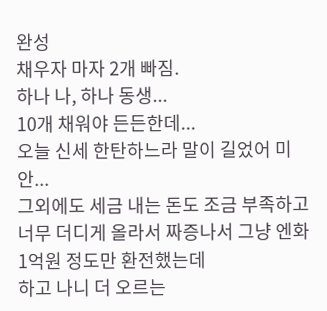완성
채우자 마자 2개 빠짐.
하나 나, 하나 동생...
10개 채워야 든든한데...
오늘 신세 한탄하느라 말이 길었어 미안...
그외에도 세금 내는 돈도 조금 부족하고
너무 더디게 올라서 짜증나서 그냥 엔화 1억원 정도만 환전했는데
하고 나니 더 오르는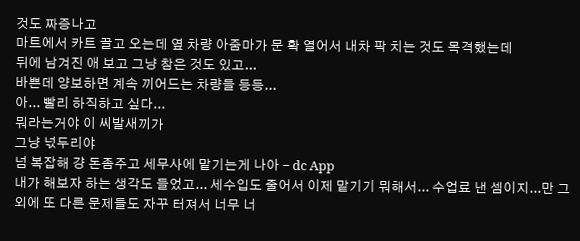것도 짜증나고
마트에서 카트 끌고 오는데 옆 차량 아줌마가 문 확 열어서 내차 팍 치는 것도 목격했는데
뒤에 남겨진 애 보고 그냥 참은 것도 있고...
바쁜데 양보하면 계속 끼어드는 차량들 등등...
아... 빨리 하직하고 싶다...
뭐라는거야 이 씨발새끼가
그냥 넋두리야
넘 복잡해 걍 돈좀주고 세무사에 맡기는게 나아 - dc App
내가 해보자 하는 생각도 들었고... 세수입도 줄어서 이제 맡기기 뭐해서... 수업료 낸 셈이지...만 그외에 또 다른 문제들도 자꾸 터져서 너무 너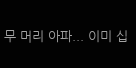무 머리 아파... 이미 십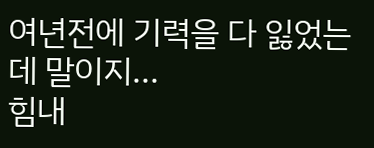여년전에 기력을 다 잃었는데 말이지...
힘내